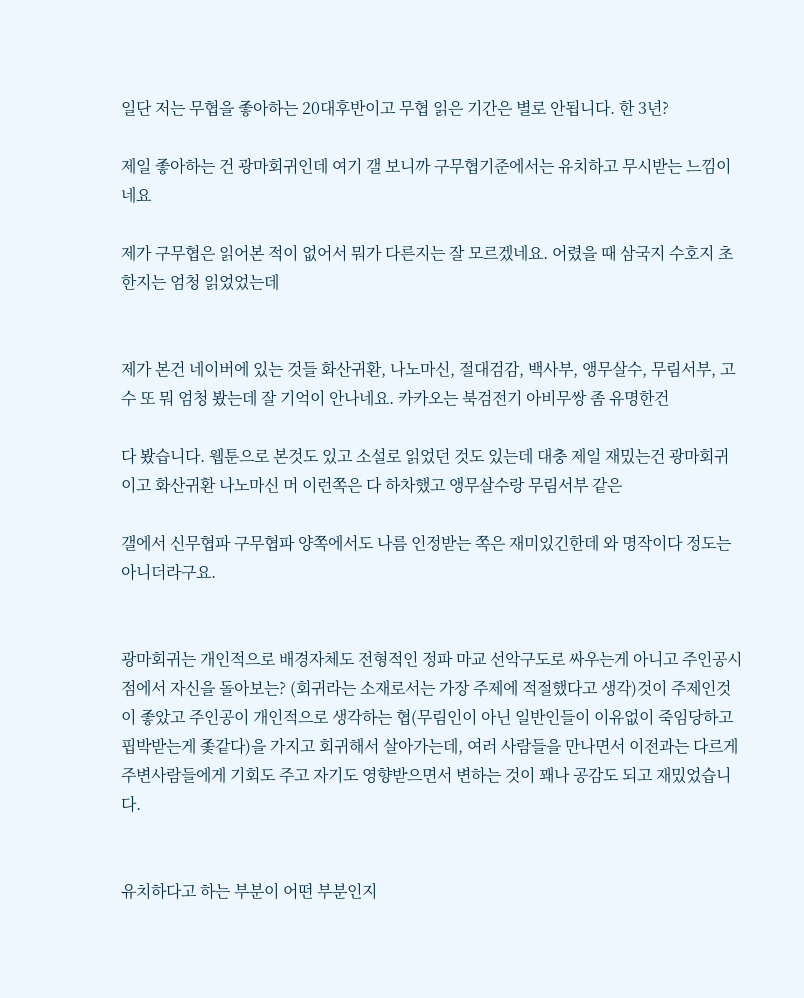일단 저는 무협을 좋아하는 20대후반이고 무협 읽은 기간은 별로 안됩니다. 한 3년?

제일 좋아하는 건 광마회귀인데 여기 갤 보니까 구무협기준에서는 유치하고 무시받는 느낌이네요

제가 구무협은 읽어본 적이 없어서 뭐가 다른지는 잘 모르겠네요. 어렸을 때 삼국지 수호지 초한지는 엄청 읽었었는데


제가 본건 네이버에 있는 것들 화산귀환, 나노마신, 절대검감, 백사부, 앵무살수, 무림서부, 고수 또 뭐 엄청 봤는데 잘 기억이 안나네요. 카카오는 북검전기 아비무쌍 좀 유명한건

다 봤습니다. 웹툰으로 본것도 있고 소설로 읽었던 것도 있는데 대충 제일 재밌는건 광마회귀이고 화산귀환 나노마신 머 이런쪽은 다 하차했고 앵무살수랑 무림서부 같은

갤에서 신무협파 구무협파 양쪽에서도 나름 인정받는 쪽은 재미있긴한데 와 명작이다 정도는 아니더라구요.


광마회귀는 개인적으로 배경자체도 전형적인 정파 마교 선악구도로 싸우는게 아니고 주인공시점에서 자신을 돌아보는? (회귀라는 소재로서는 가장 주제에 적절했다고 생각)것이 주제인것이 좋았고 주인공이 개인적으로 생각하는 협(무림인이 아닌 일반인들이 이유없이 죽임당하고 핍박받는게 좇같다)을 가지고 회귀해서 살아가는데, 여러 사람들을 만나면서 이전과는 다르게 주변사람들에게 기회도 주고 자기도 영향받으면서 변하는 것이 꽤나 공감도 되고 재밌었습니다.


유치하다고 하는 부분이 어떤 부분인지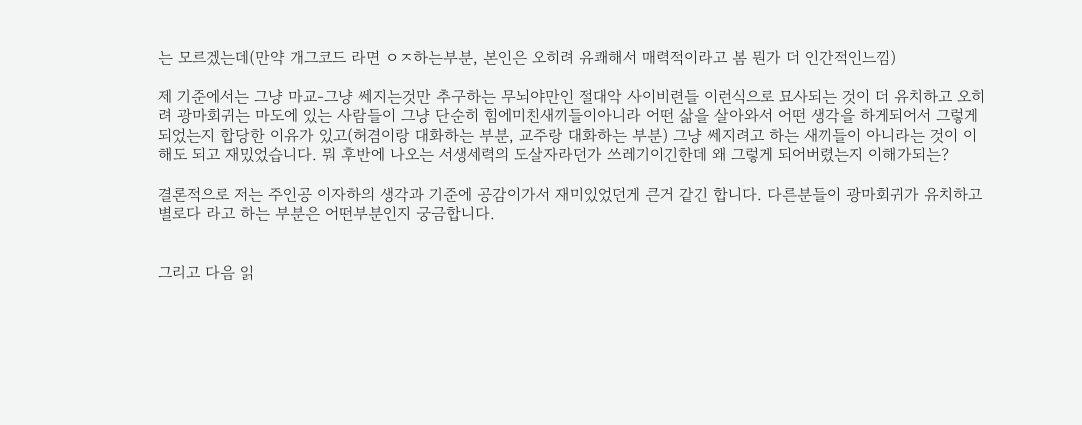는 모르겠는데(만약 개그코드 라면 ㅇㅈ하는부분, 본인은 오히려 유쾌해서 매력적이라고 봄 뭔가 더 인간적인느낌)

제 기준에서는 그냥 마교-그냥 쎄지는것만 추구하는 무뇌야만인 절대악 사이비련들 이런식으로 묘사되는 것이 더 유치하고 오히려 광마회귀는 마도에 있는 사람들이 그냥 단순히 힘에미친새끼들이아니라 어떤 삶을 살아와서 어떤 생각을 하게되어서 그렇게 되었는지 합당한 이유가 있고(허겸이랑 대화하는 부분, 교주랑 대화하는 부분) 그냥 쎄지려고 하는 새끼들이 아니라는 것이 이해도 되고 재밌었습니다. 뭐 후반에 나오는 서생세력의 도살자라던가 쓰레기이긴한데 왜 그렇게 되어버렸는지 이해가되는?

결론적으로 저는 주인공 이자하의 생각과 기준에 공감이가서 재미있었던게 큰거 같긴 합니다. 다른분들이 광마회귀가 유치하고 별로다 라고 하는 부분은 어떤부분인지 궁금합니다.


그리고 다음 읽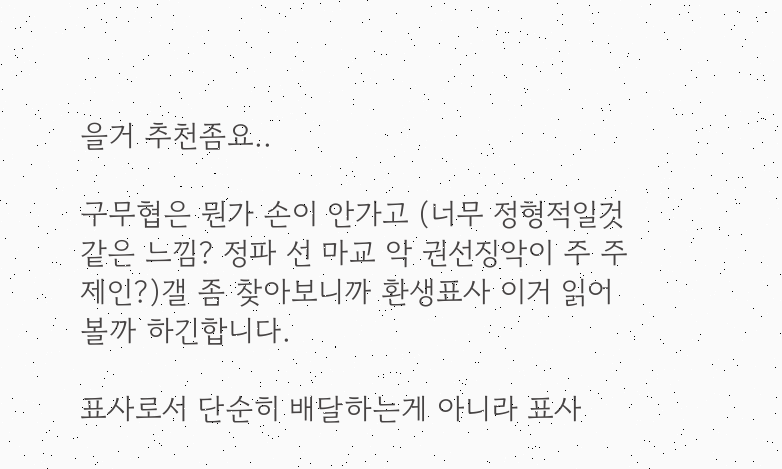을거 추천좀요..

구무협은 뭔가 손이 안가고 (너무 정형적일것 같은 느낌? 정파 선 마교 악 권선징악이 주 주제인?)갤 좀 찾아보니까 환생표사 이거 읽어볼까 하긴합니다.

표사로서 단순히 배달하는게 아니라 표사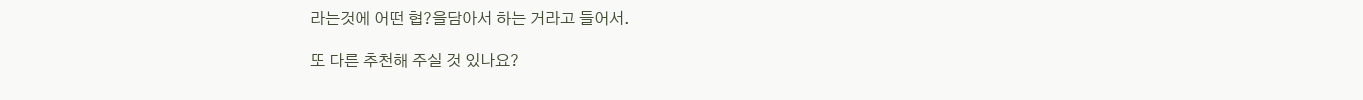라는것에 어떤 협?을담아서 하는 거라고 들어서.

또 다른 추천해 주실 것 있나요?